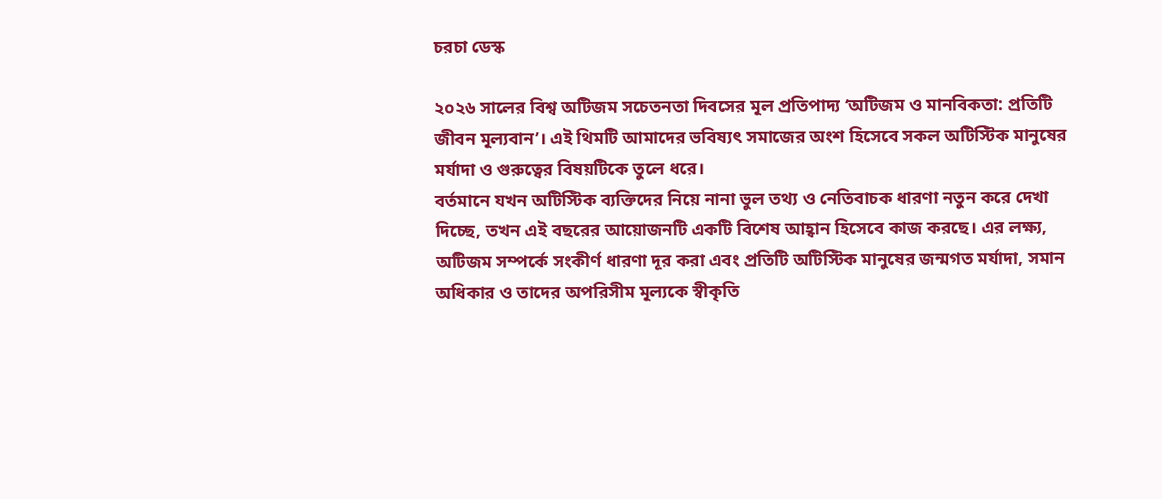চরচা ডেস্ক

২০২৬ সালের বিশ্ব অটিজম সচেতনতা দিবসের মূল প্রতিপাদ্য ‘অটিজম ও মানবিকতা: প্রতিটি জীবন মূল্যবান’। এই থিমটি আমাদের ভবিষ্যৎ সমাজের অংশ হিসেবে সকল অটিস্টিক মানুষের মর্যাদা ও গুরুত্বের বিষয়টিকে তুলে ধরে।
বর্তমানে যখন অটিস্টিক ব্যক্তিদের নিয়ে নানা ভুল তথ্য ও নেতিবাচক ধারণা নতুন করে দেখা দিচ্ছে, তখন এই বছরের আয়োজনটি একটি বিশেষ আহ্বান হিসেবে কাজ করছে। এর লক্ষ্য, অটিজম সম্পর্কে সংকীর্ণ ধারণা দূর করা এবং প্রতিটি অটিস্টিক মানুষের জন্মগত মর্যাদা, সমান অধিকার ও তাদের অপরিসীম মূল্যকে স্বীকৃতি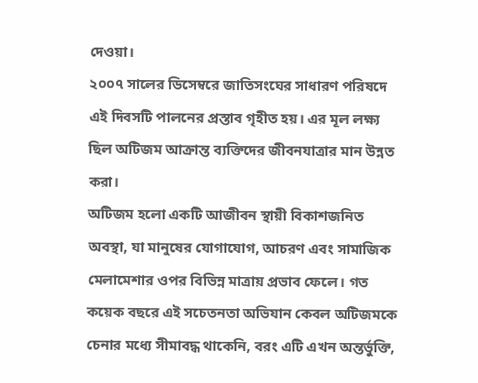দেওয়া।
২০০৭ সালের ডিসেম্বরে জাতিসংঘের সাধারণ পরিষদে এই দিবসটি পালনের প্রস্তাব গৃহীত হয়। এর মূল লক্ষ্য ছিল অটিজম আক্রান্ত ব্যক্তিদের জীবনযাত্রার মান উন্নত করা।
অটিজম হলো একটি আজীবন স্থায়ী বিকাশজনিত অবস্থা, যা মানুষের যোগাযোগ, আচরণ এবং সামাজিক মেলামেশার ওপর বিভিন্ন মাত্রায় প্রভাব ফেলে। গত কয়েক বছরে এই সচেতনতা অভিযান কেবল অটিজমকে চেনার মধ্যে সীমাবদ্ধ থাকেনি, বরং এটি এখন অন্তর্ভুক্তি,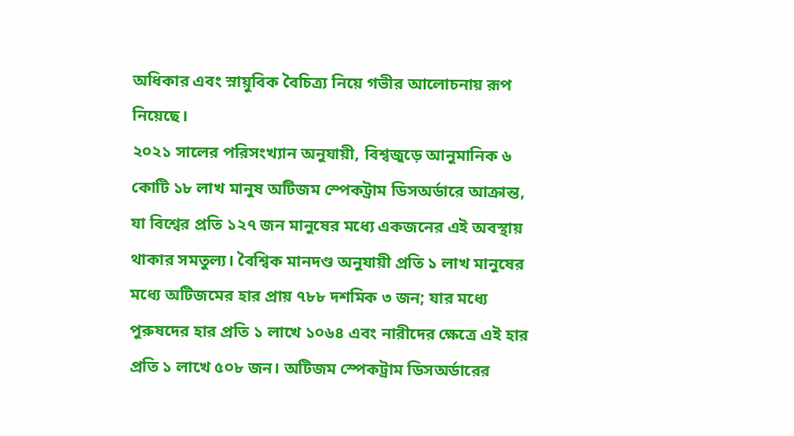অধিকার এবং স্নায়ুবিক বৈচিত্র্য নিয়ে গভীর আলোচনায় রূপ নিয়েছে।
২০২১ সালের পরিসংখ্যান অনুযায়ী, বিশ্বজুড়ে আনুমানিক ৬ কোটি ১৮ লাখ মানুষ অটিজম স্পেকট্রাম ডিসঅর্ডারে আক্রান্ত, যা বিশ্বের প্রতি ১২৭ জন মানুষের মধ্যে একজনের এই অবস্থায় থাকার সমতুল্য। বৈশ্বিক মানদণ্ড অনুযায়ী প্রতি ১ লাখ মানুষের মধ্যে অটিজমের হার প্রায় ৭৮৮ দশমিক ৩ জন; যার মধ্যে পুরুষদের হার প্রতি ১ লাখে ১০৬৪ এবং নারীদের ক্ষেত্রে এই হার প্রতি ১ লাখে ৫০৮ জন। অটিজম স্পেকট্রাম ডিসঅর্ডারের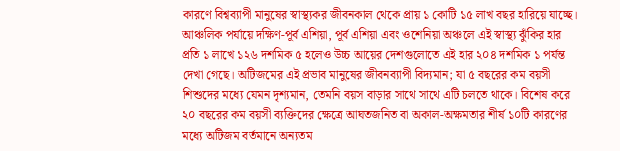কারণে বিশ্বব্যাপী মানুষের স্বাস্থ্যকর জীবনকাল থেকে প্রায় ১ কোটি ১৫ লাখ বছর হারিয়ে যাচ্ছে।
আঞ্চলিক পর্যায়ে দক্ষিণ-পূর্ব এশিয়া, পূর্ব এশিয়া এবং ওশেনিয়া অঞ্চলে এই স্বাস্থ্য ঝুঁকির হার প্রতি ১ লাখে ১২৬ দশমিক ৫ হলেও উচ্চ আয়ের দেশগুলোতে এই হার ২০৪ দশমিক ১ পর্যন্ত দেখা গেছে। অটিজমের এই প্রভাব মানুষের জীবনব্যাপী বিদ্যমান; যা ৫ বছরের কম বয়সী শিশুদের মধ্যে যেমন দৃশ্যমান, তেমনি বয়স বাড়ার সাথে সাথে এটি চলতে থাকে। বিশেষ করে ২০ বছরের কম বয়সী ব্যক্তিদের ক্ষেত্রে আঘতজনিত বা অকাল-অক্ষমতার শীর্ষ ১০টি কারণের মধ্যে অটিজম বর্তমানে অন্যতম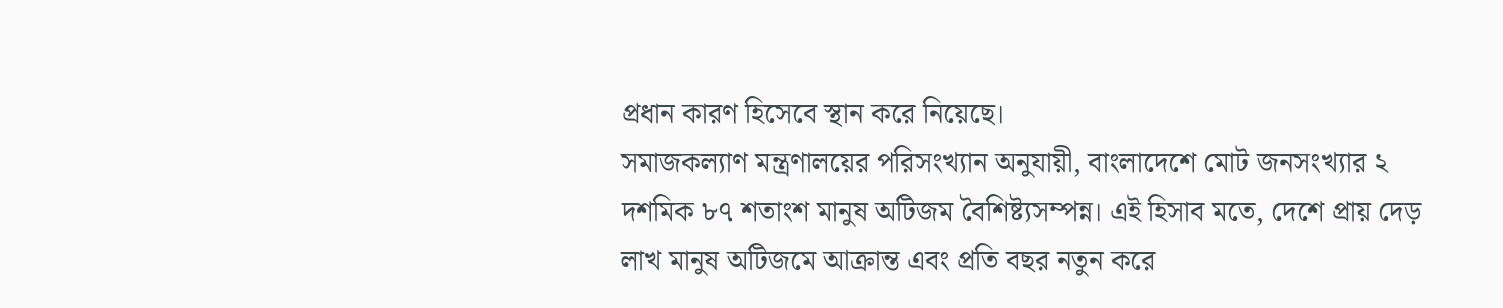প্রধান কারণ হিসেবে স্থান করে নিয়েছে।
সমাজকল্যাণ মন্ত্রণালয়ের পরিসংখ্যান অনুযায়ী, বাংলাদেশে মোট জনসংখ্যার ২ দশমিক ৮৭ শতাংশ মানুষ অটিজম বৈশিষ্ট্যসম্পন্ন। এই হিসাব মতে, দেশে প্রায় দেড় লাখ মানুষ অটিজমে আক্রান্ত এবং প্রতি বছর নতুন করে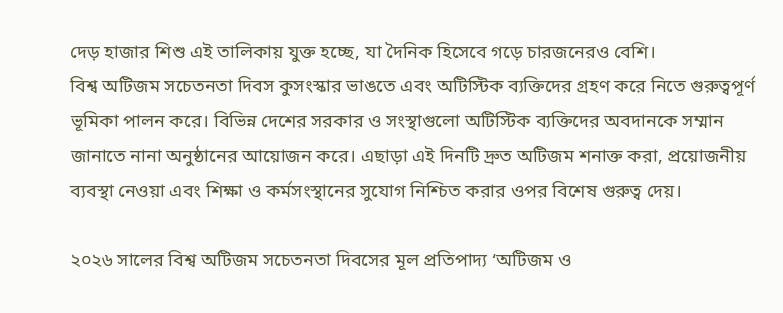দেড় হাজার শিশু এই তালিকায় যুক্ত হচ্ছে, যা দৈনিক হিসেবে গড়ে চারজনেরও বেশি।
বিশ্ব অটিজম সচেতনতা দিবস কুসংস্কার ভাঙতে এবং অটিস্টিক ব্যক্তিদের গ্রহণ করে নিতে গুরুত্বপূর্ণ ভূমিকা পালন করে। বিভিন্ন দেশের সরকার ও সংস্থাগুলো অটিস্টিক ব্যক্তিদের অবদানকে সম্মান জানাতে নানা অনুষ্ঠানের আয়োজন করে। এছাড়া এই দিনটি দ্রুত অটিজম শনাক্ত করা, প্রয়োজনীয় ব্যবস্থা নেওয়া এবং শিক্ষা ও কর্মসংস্থানের সুযোগ নিশ্চিত করার ওপর বিশেষ গুরুত্ব দেয়।

২০২৬ সালের বিশ্ব অটিজম সচেতনতা দিবসের মূল প্রতিপাদ্য ‘অটিজম ও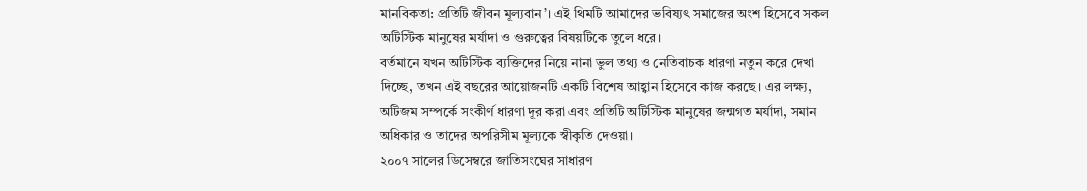মানবিকতা: প্রতিটি জীবন মূল্যবান’। এই থিমটি আমাদের ভবিষ্যৎ সমাজের অংশ হিসেবে সকল অটিস্টিক মানুষের মর্যাদা ও গুরুত্বের বিষয়টিকে তুলে ধরে।
বর্তমানে যখন অটিস্টিক ব্যক্তিদের নিয়ে নানা ভুল তথ্য ও নেতিবাচক ধারণা নতুন করে দেখা দিচ্ছে, তখন এই বছরের আয়োজনটি একটি বিশেষ আহ্বান হিসেবে কাজ করছে। এর লক্ষ্য, অটিজম সম্পর্কে সংকীর্ণ ধারণা দূর করা এবং প্রতিটি অটিস্টিক মানুষের জন্মগত মর্যাদা, সমান অধিকার ও তাদের অপরিসীম মূল্যকে স্বীকৃতি দেওয়া।
২০০৭ সালের ডিসেম্বরে জাতিসংঘের সাধারণ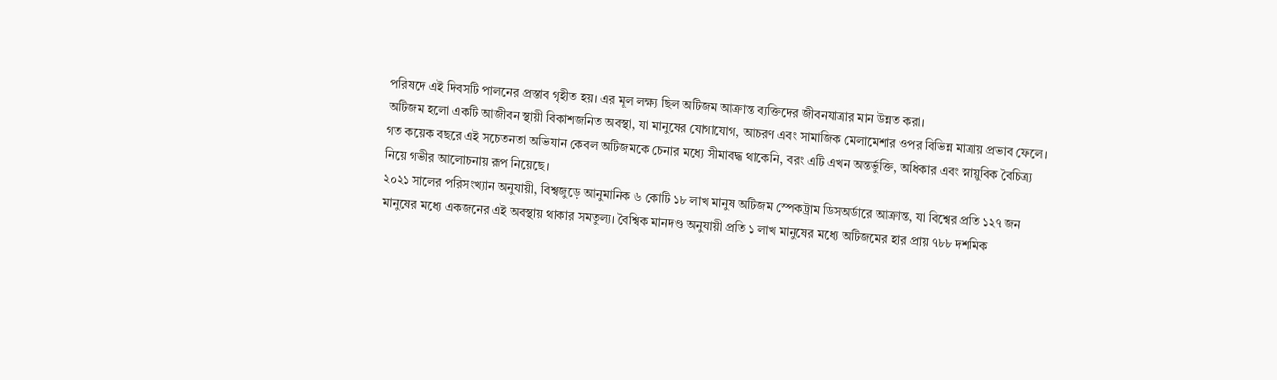পরিষদে এই দিবসটি পালনের প্রস্তাব গৃহীত হয়। এর মূল লক্ষ্য ছিল অটিজম আক্রান্ত ব্যক্তিদের জীবনযাত্রার মান উন্নত করা।
অটিজম হলো একটি আজীবন স্থায়ী বিকাশজনিত অবস্থা, যা মানুষের যোগাযোগ, আচরণ এবং সামাজিক মেলামেশার ওপর বিভিন্ন মাত্রায় প্রভাব ফেলে। গত কয়েক বছরে এই সচেতনতা অভিযান কেবল অটিজমকে চেনার মধ্যে সীমাবদ্ধ থাকেনি, বরং এটি এখন অন্তর্ভুক্তি, অধিকার এবং স্নায়ুবিক বৈচিত্র্য নিয়ে গভীর আলোচনায় রূপ নিয়েছে।
২০২১ সালের পরিসংখ্যান অনুযায়ী, বিশ্বজুড়ে আনুমানিক ৬ কোটি ১৮ লাখ মানুষ অটিজম স্পেকট্রাম ডিসঅর্ডারে আক্রান্ত, যা বিশ্বের প্রতি ১২৭ জন মানুষের মধ্যে একজনের এই অবস্থায় থাকার সমতুল্য। বৈশ্বিক মানদণ্ড অনুযায়ী প্রতি ১ লাখ মানুষের মধ্যে অটিজমের হার প্রায় ৭৮৮ দশমিক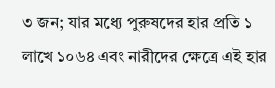৩ জন; যার মধ্যে পুরুষদের হার প্রতি ১ লাখে ১০৬৪ এবং নারীদের ক্ষেত্রে এই হার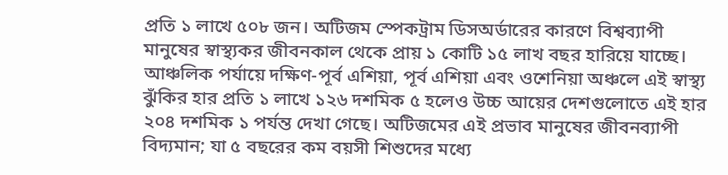প্রতি ১ লাখে ৫০৮ জন। অটিজম স্পেকট্রাম ডিসঅর্ডারের কারণে বিশ্বব্যাপী মানুষের স্বাস্থ্যকর জীবনকাল থেকে প্রায় ১ কোটি ১৫ লাখ বছর হারিয়ে যাচ্ছে।
আঞ্চলিক পর্যায়ে দক্ষিণ-পূর্ব এশিয়া, পূর্ব এশিয়া এবং ওশেনিয়া অঞ্চলে এই স্বাস্থ্য ঝুঁকির হার প্রতি ১ লাখে ১২৬ দশমিক ৫ হলেও উচ্চ আয়ের দেশগুলোতে এই হার ২০৪ দশমিক ১ পর্যন্ত দেখা গেছে। অটিজমের এই প্রভাব মানুষের জীবনব্যাপী বিদ্যমান; যা ৫ বছরের কম বয়সী শিশুদের মধ্যে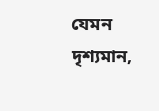যেমন দৃশ্যমান,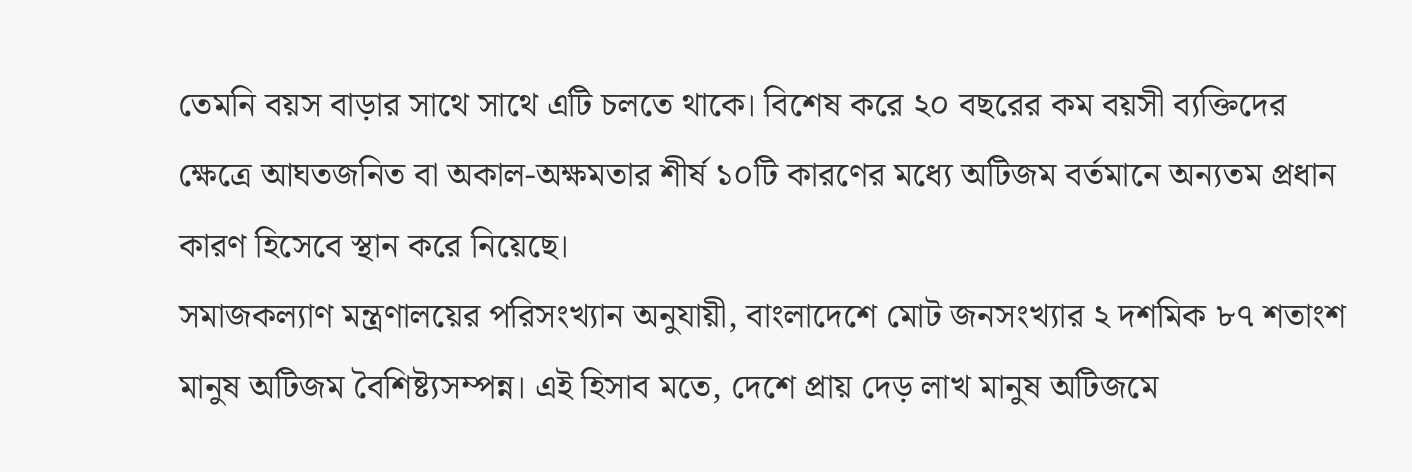তেমনি বয়স বাড়ার সাথে সাথে এটি চলতে থাকে। বিশেষ করে ২০ বছরের কম বয়সী ব্যক্তিদের ক্ষেত্রে আঘতজনিত বা অকাল-অক্ষমতার শীর্ষ ১০টি কারণের মধ্যে অটিজম বর্তমানে অন্যতম প্রধান কারণ হিসেবে স্থান করে নিয়েছে।
সমাজকল্যাণ মন্ত্রণালয়ের পরিসংখ্যান অনুযায়ী, বাংলাদেশে মোট জনসংখ্যার ২ দশমিক ৮৭ শতাংশ মানুষ অটিজম বৈশিষ্ট্যসম্পন্ন। এই হিসাব মতে, দেশে প্রায় দেড় লাখ মানুষ অটিজমে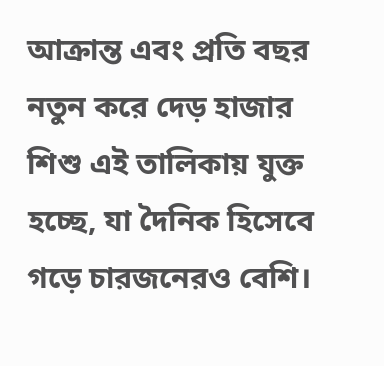আক্রান্ত এবং প্রতি বছর নতুন করে দেড় হাজার শিশু এই তালিকায় যুক্ত হচ্ছে, যা দৈনিক হিসেবে গড়ে চারজনেরও বেশি।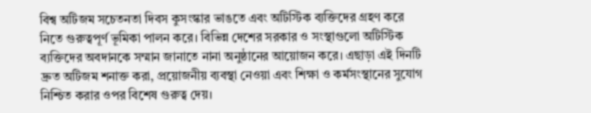বিশ্ব অটিজম সচেতনতা দিবস কুসংস্কার ভাঙতে এবং অটিস্টিক ব্যক্তিদের গ্রহণ করে নিতে গুরুত্বপূর্ণ ভূমিকা পালন করে। বিভিন্ন দেশের সরকার ও সংস্থাগুলো অটিস্টিক ব্যক্তিদের অবদানকে সম্মান জানাতে নানা অনুষ্ঠানের আয়োজন করে। এছাড়া এই দিনটি দ্রুত অটিজম শনাক্ত করা, প্রয়োজনীয় ব্যবস্থা নেওয়া এবং শিক্ষা ও কর্মসংস্থানের সুযোগ নিশ্চিত করার ওপর বিশেষ গুরুত্ব দেয়।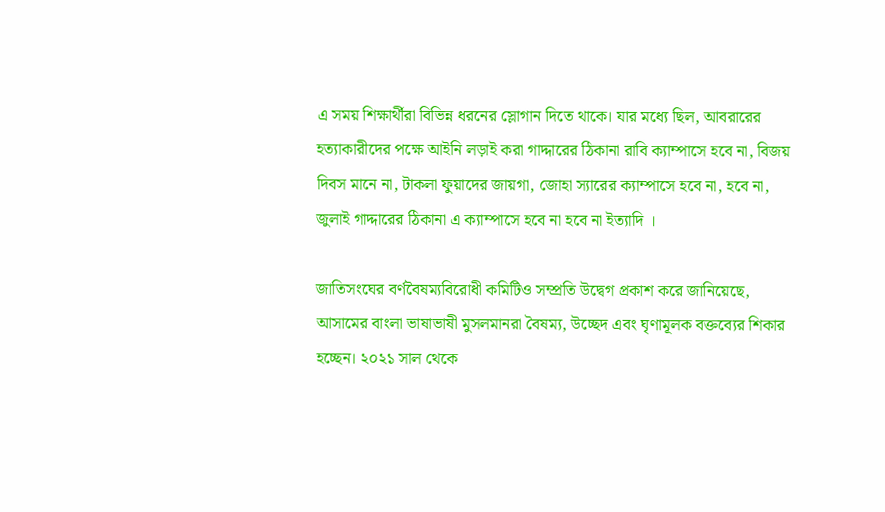এ সময় শিক্ষার্থীরা বিভিন্ন ধরনের স্লোগান দিতে থাকে। যার মধ্যে ছিল, আবরারের হত্যাকারীদের পক্ষে আইনি লড়াই করা গাদ্দারের ঠিকানা রাবি ক্যাম্পাসে হবে না, বিজয় দিবস মানে না, টাকলা ফুয়াদের জায়গা, জোহা স্যারের ক্যাম্পাসে হবে না, হবে না, জুলাই গাদ্দারের ঠিকানা এ ক্যাম্পাসে হবে না হবে না ইত্যাদি ।

জাতিসংঘের বর্ণবৈষম্যবিরোধী কমিটিও সম্প্রতি উদ্বেগ প্রকাশ করে জানিয়েছে, আসামের বাংলা ভাষাভাষী মুসলমানরা বৈষম্য, উচ্ছেদ এবং ঘৃণামূলক বক্তব্যের শিকার হচ্ছেন। ২০২১ সাল থেকে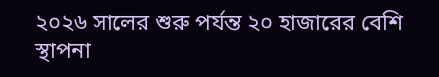২০২৬ সালের শুরু পর্যন্ত ২০ হাজারের বেশি স্থাপনা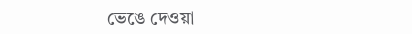ভেঙে দেওয়া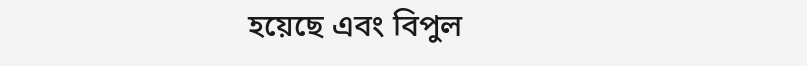হয়েছে এবং বিপুল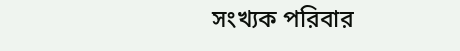সংখ্যক পরিবার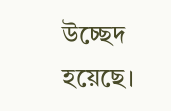উচ্ছেদ হয়েছে।